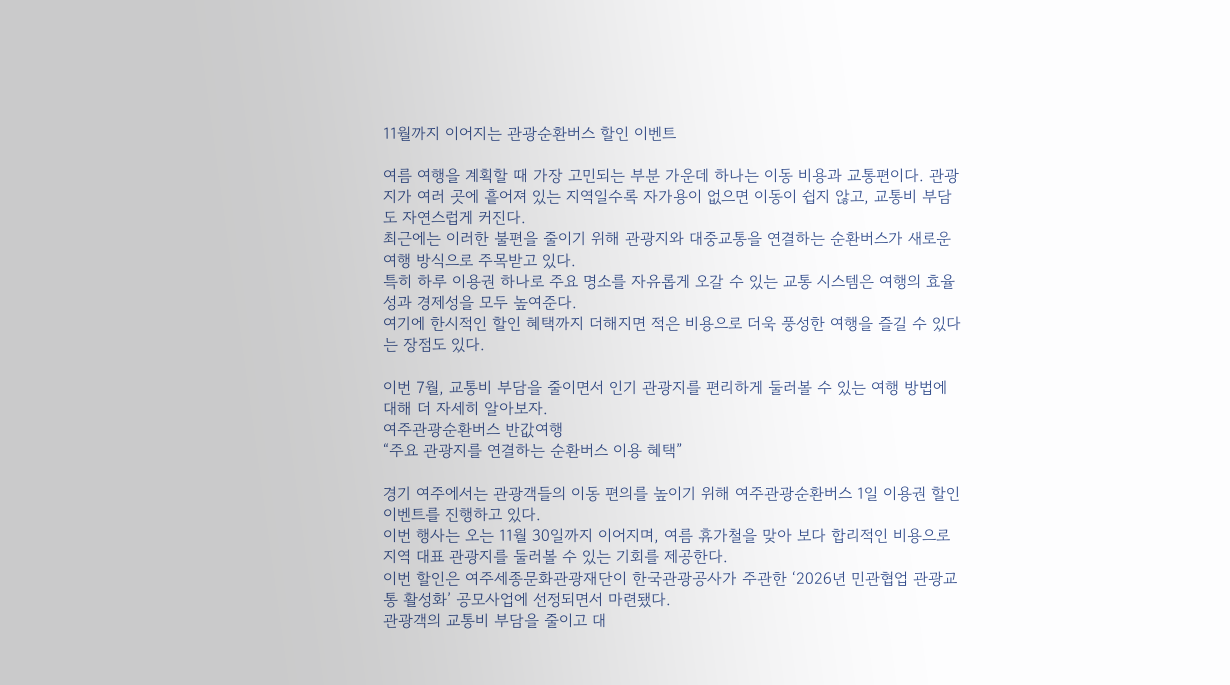11월까지 이어지는 관광순환버스 할인 이벤트

여름 여행을 계획할 때 가장 고민되는 부분 가운데 하나는 이동 비용과 교통편이다. 관광지가 여러 곳에 흩어져 있는 지역일수록 자가용이 없으면 이동이 쉽지 않고, 교통비 부담도 자연스럽게 커진다.
최근에는 이러한 불편을 줄이기 위해 관광지와 대중교통을 연결하는 순환버스가 새로운 여행 방식으로 주목받고 있다.
특히 하루 이용권 하나로 주요 명소를 자유롭게 오갈 수 있는 교통 시스템은 여행의 효율성과 경제성을 모두 높여준다.
여기에 한시적인 할인 혜택까지 더해지면 적은 비용으로 더욱 풍성한 여행을 즐길 수 있다는 장점도 있다.

이번 7월, 교통비 부담을 줄이면서 인기 관광지를 편리하게 둘러볼 수 있는 여행 방법에 대해 더 자세히 알아보자.
여주관광순환버스 반값여행
“주요 관광지를 연결하는 순환버스 이용 혜택”

경기 여주에서는 관광객들의 이동 편의를 높이기 위해 여주관광순환버스 1일 이용권 할인 이벤트를 진행하고 있다.
이번 행사는 오는 11월 30일까지 이어지며, 여름 휴가철을 맞아 보다 합리적인 비용으로 지역 대표 관광지를 둘러볼 수 있는 기회를 제공한다.
이번 할인은 여주세종문화관광재단이 한국관광공사가 주관한 ‘2026년 민관협업 관광교통 활성화’ 공모사업에 선정되면서 마련됐다.
관광객의 교통비 부담을 줄이고 대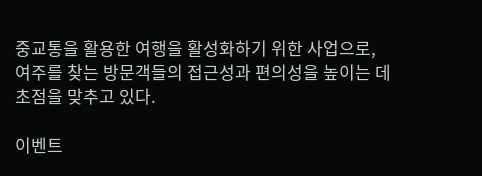중교통을 활용한 여행을 활성화하기 위한 사업으로, 여주를 찾는 방문객들의 접근성과 편의성을 높이는 데 초점을 맞추고 있다.

이벤트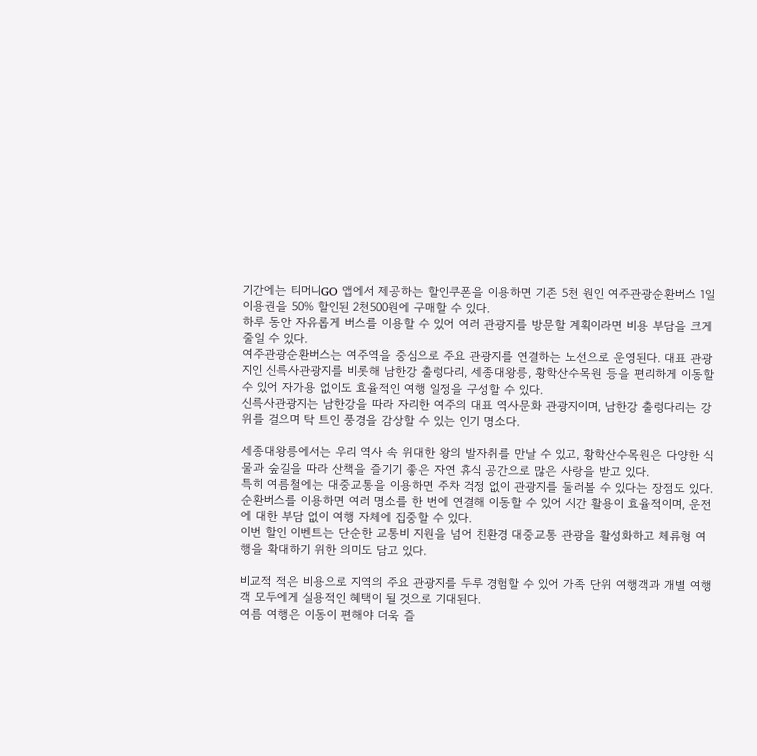기간에는 티머니GO 앱에서 제공하는 할인쿠폰을 이용하면 기존 5천 원인 여주관광순환버스 1일 이용권을 50% 할인된 2천500원에 구매할 수 있다.
하루 동안 자유롭게 버스를 이용할 수 있어 여러 관광지를 방문할 계획이라면 비용 부담을 크게 줄일 수 있다.
여주관광순환버스는 여주역을 중심으로 주요 관광지를 연결하는 노선으로 운영된다. 대표 관광지인 신륵사관광지를 비롯해 남한강 출렁다리, 세종대왕릉, 황학산수목원 등을 편리하게 이동할 수 있어 자가용 없이도 효율적인 여행 일정을 구성할 수 있다.
신륵사관광지는 남한강을 따라 자리한 여주의 대표 역사문화 관광지이며, 남한강 출렁다리는 강 위를 걸으며 탁 트인 풍경을 감상할 수 있는 인기 명소다.

세종대왕릉에서는 우리 역사 속 위대한 왕의 발자취를 만날 수 있고, 황학산수목원은 다양한 식물과 숲길을 따라 산책을 즐기기 좋은 자연 휴식 공간으로 많은 사랑을 받고 있다.
특히 여름철에는 대중교통을 이용하면 주차 걱정 없이 관광지를 둘러볼 수 있다는 장점도 있다.
순환버스를 이용하면 여러 명소를 한 번에 연결해 이동할 수 있어 시간 활용이 효율적이며, 운전에 대한 부담 없이 여행 자체에 집중할 수 있다.
이번 할인 이벤트는 단순한 교통비 지원을 넘어 친환경 대중교통 관광을 활성화하고 체류형 여행을 확대하기 위한 의미도 담고 있다.

비교적 적은 비용으로 지역의 주요 관광지를 두루 경험할 수 있어 가족 단위 여행객과 개별 여행객 모두에게 실용적인 혜택이 될 것으로 기대된다.
여름 여행은 이동이 편해야 더욱 즐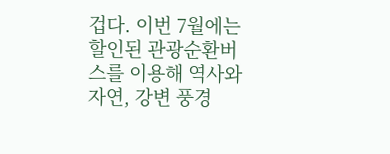겁다. 이번 7월에는 할인된 관광순환버스를 이용해 역사와 자연, 강변 풍경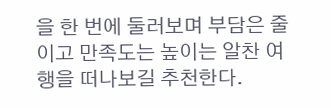을 한 번에 둘러보며 부담은 줄이고 만족도는 높이는 알찬 여행을 떠나보길 추천한다.